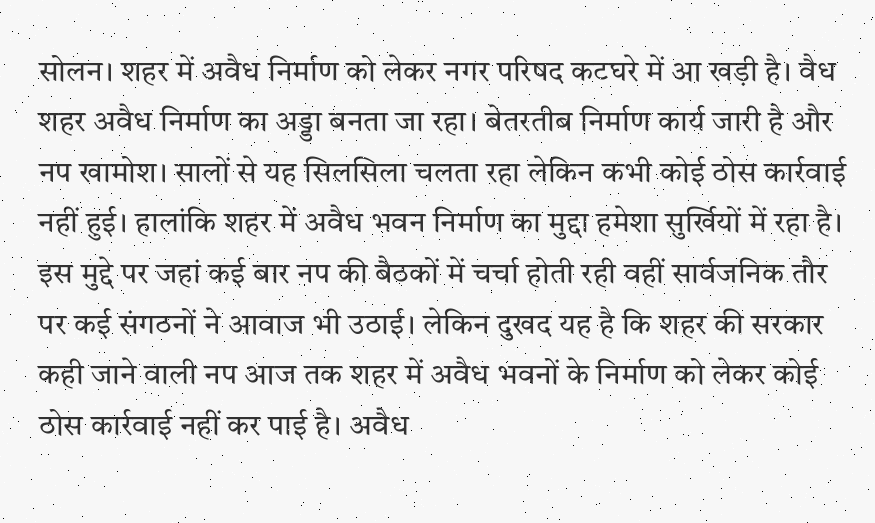सोलन। शहर में अवैध निर्माण को लेकर नगर परिषद कटघरे में आ खड़ी है। वैध शहर अवैध निर्माण का अड्डा बनता जा रहा। बेतरतीब निर्माण कार्य जारी है और नप खामोश। सालों से यह सिलसिला चलता रहा लेकिन कभी कोई ठोस कार्रवाई नहीं हुई। हालांकि शहर में अवैध भवन निर्माण का मुद्दा हमेशा सुर्खियों में रहा है। इस मुद्दे पर जहां कई बार नप की बैठकों में चर्चा होती रही वहीं सार्वजनिक तौर पर कई संगठनों ने आवाज भी उठाई। लेकिन दुखद यह है कि शहर की सरकार कही जाने वाली नप आज तक शहर में अवैध भवनों के निर्माण को लेकर कोई ठोस कार्रवाई नहीं कर पाई है। अवैध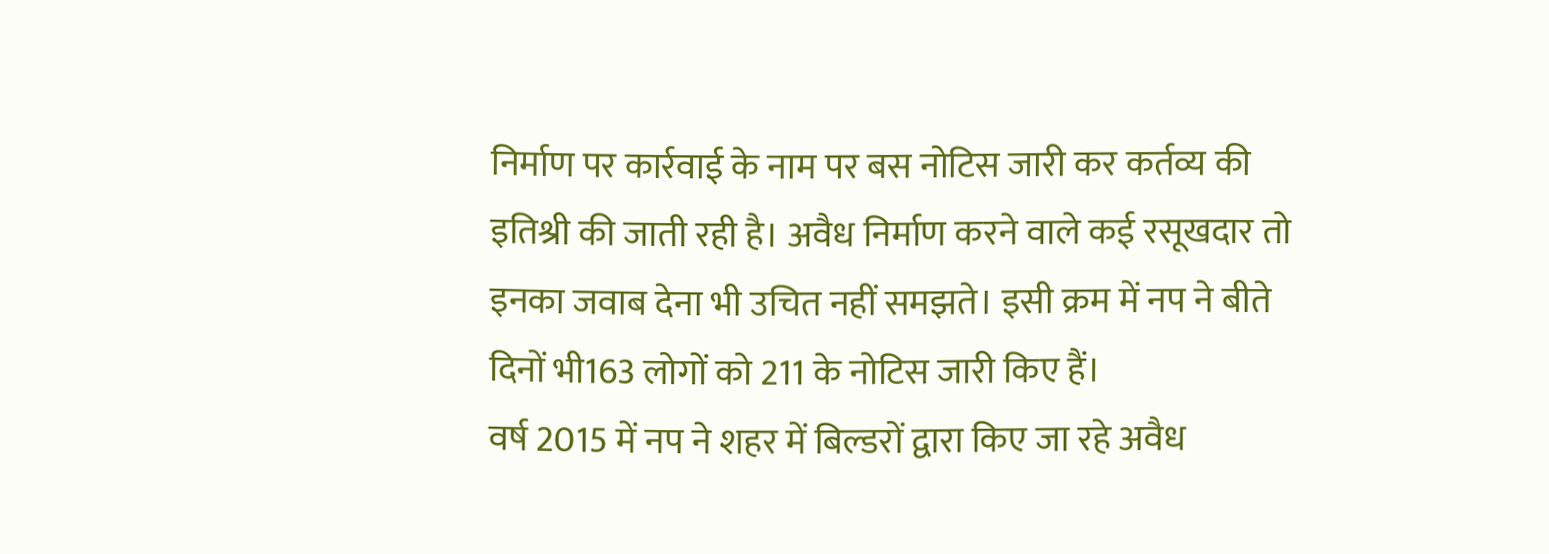निर्माण पर कार्रवाई के नाम पर बस नोटिस जारी कर कर्तव्य की इतिश्री की जाती रही है। अवैध निर्माण करने वाले कई रसूखदार तो इनका जवाब देना भी उचित नहीं समझते। इसी क्रम में नप ने बीते दिनों भी163 लोगों को 211 के नोटिस जारी किए हैं।
वर्ष 2015 में नप ने शहर में बिल्डरों द्वारा किए जा रहे अवैध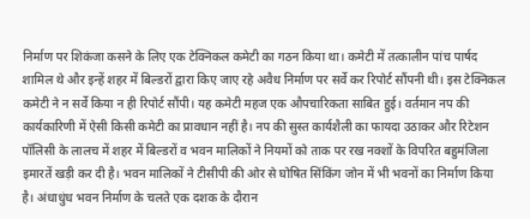निर्माण पर शिकंजा कसने के लिए एक टेक्निकल कमेटी का गठन किया था। कमेटी में तत्कालीन पांच पार्षद शामिल थे और इन्हें शहर में बिल्डरों द्वारा किए जाए रहे अवैध निर्माण पर सर्वे कर रिपोर्ट सौंपनी थी। इस टेक्निकल कमेटी ने न सर्वे किया न ही रिपोर्ट सौंपी। यह कमेटी महज एक औपचारिकता साबित हुई। वर्तमान नप की कार्यकारिणी में ऐसी किसी कमेटी का प्रावधान नहीं है। नप की सुस्त कार्यशैली का फायदा उठाकर और रिटेशन पॉलिसी के लालच में शहर में बिल्डरों व भवन मालिकों ने नियमों को ताक पर रख नक्शों के विपरित बहुमंजिला इमारतें खड़ी कर दी है। भवन मालिकों ने टीसीपी की ओर से घोषित सिंकिंग जोन में भी भवनों का निर्माण किया है। अंधाधुंध भवन निर्माण के चलते एक दशक के दौरान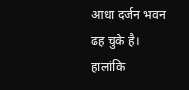आधा दर्जन भवन ढह चुके है। हालांकि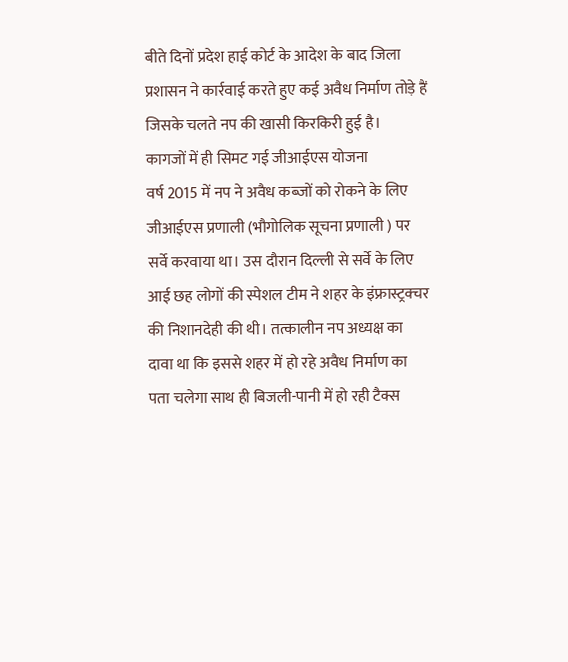बीते दिनों प्रदेश हाई कोर्ट के आदेश के बाद जिला प्रशासन ने कार्रवाई करते हुए कई अवैध निर्माण तोड़े हैं जिसके चलते नप की खासी किरकिरी हुई है।
कागजों में ही सिमट गई जीआईएस योजना
वर्ष 2015 में नप ने अवैध कब्जों को रोकने के लिए जीआईएस प्रणाली (भौगोलिक सूचना प्रणाली ) पर सर्वे करवाया था। उस दौरान दिल्ली से सर्वे के लिए आई छह लोगों की स्पेशल टीम ने शहर के इंफ्रास्ट्रक्चर की निशानदेही की थी। तत्कालीन नप अध्यक्ष का दावा था कि इससे शहर में हो रहे अवैध निर्माण का पता चलेगा साथ ही बिजली-पानी में हो रही टैक्स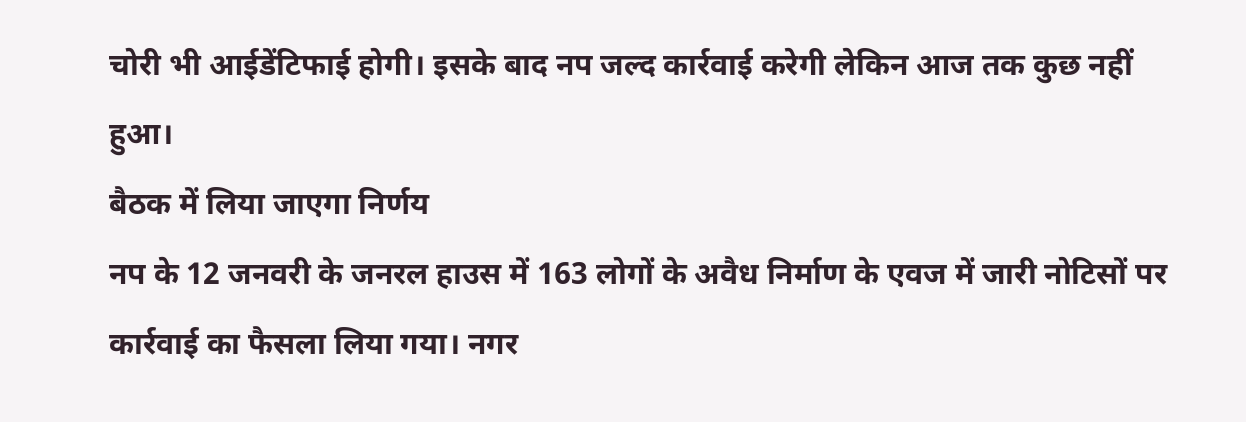चोरी भी आईडेंटिफाई होगी। इसके बाद नप जल्द कार्रवाई करेगी लेकिन आज तक कुछ नहीं हुआ।
बैठक में लिया जाएगा निर्णय
नप के 12 जनवरी के जनरल हाउस में 163 लोगों के अवैध निर्माण के एवज में जारी नोटिसों पर कार्रवाई का फैसला लिया गया। नगर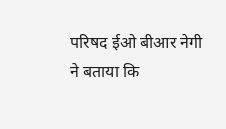परिषद ईओ बीआर नेगी ने बताया कि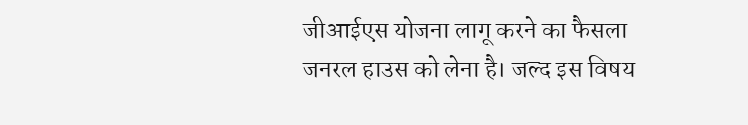जीआईएस योजना लागू करने का फैसला जनरल हाउस को लेना है। जल्द इस विषय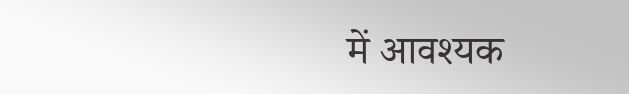में आवश्यक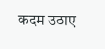कदम उठाए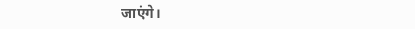जाएंगे।